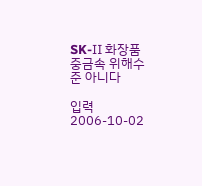SK-Ⅱ 화장품 중금속 위해수준 아니다

입력 2006-10-02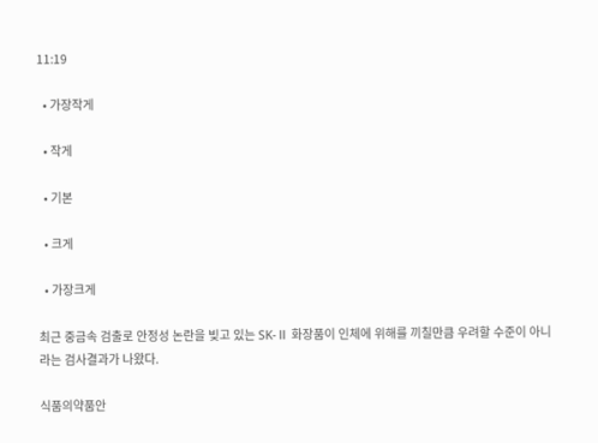11:19

  • 가장작게

  • 작게

  • 기본

  • 크게

  • 가장크게

최근 중금속 검출로 안정성 논란을 빚고 있는 SK-Ⅱ 화장품이 인체에 위해를 끼칠만큼 우려할 수준이 아니라는 검사결과가 나왔다.

식품의약품안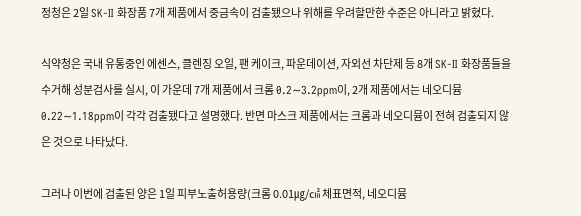정청은 2일 SK-Ⅱ 화장품 7개 제품에서 중금속이 검출됐으나 위해를 우려할만한 수준은 아니라고 밝혔다.

식약청은 국내 유통중인 에센스, 클렌징 오일, 팬 케이크, 파운데이션, 자외선 차단제 등 8개 SK-Ⅱ 화장품들을 수거해 성분검사를 실시, 이 가운데 7개 제품에서 크롬 0.2∼3.2ppm이, 2개 제품에서는 네오디뮴 0.22∼1.18ppm이 각각 검출됐다고 설명했다. 반면 마스크 제품에서는 크롬과 네오디뮴이 전혀 검출되지 않은 것으로 나타났다.

그러나 이번에 검출된 양은 1일 피부노출허용량(크롬 0.01㎍/㎠ 체표면적, 네오디뮴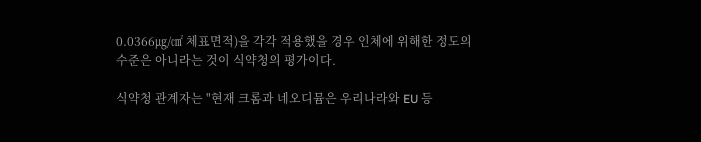0.0366㎍/㎠ 체표면적)을 각각 적용했을 경우 인체에 위해한 정도의 수준은 아니라는 것이 식약청의 평가이다.

식약청 관계자는 "현재 크롬과 네오디뮴은 우리나라와 EU 등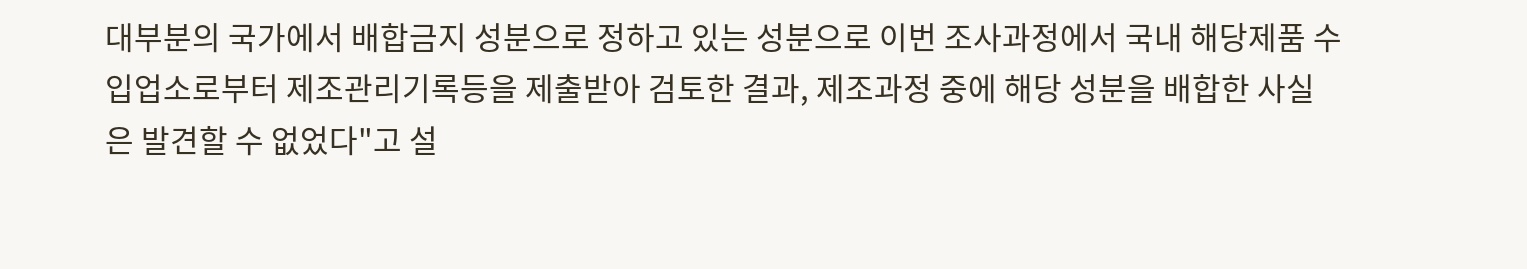대부분의 국가에서 배합금지 성분으로 정하고 있는 성분으로 이번 조사과정에서 국내 해당제품 수입업소로부터 제조관리기록등을 제출받아 검토한 결과, 제조과정 중에 해당 성분을 배합한 사실은 발견할 수 없었다"고 설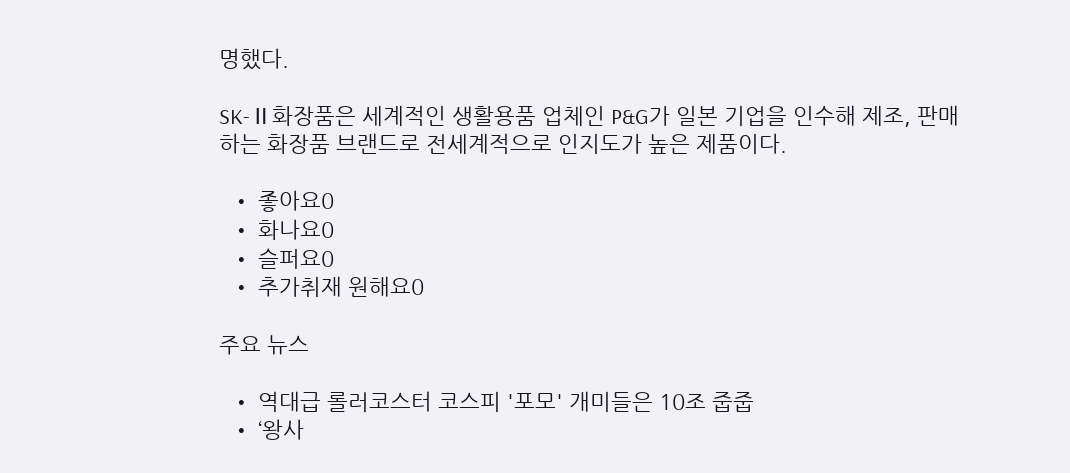명했다.

SK-Ⅱ화장품은 세계적인 생활용품 업체인 P&G가 일본 기업을 인수해 제조, 판매하는 화장품 브랜드로 전세계적으로 인지도가 높은 제품이다.

  • 좋아요0
  • 화나요0
  • 슬퍼요0
  • 추가취재 원해요0

주요 뉴스

  • 역대급 롤러코스터 코스피 '포모' 개미들은 10조 줍줍
  • ‘왕사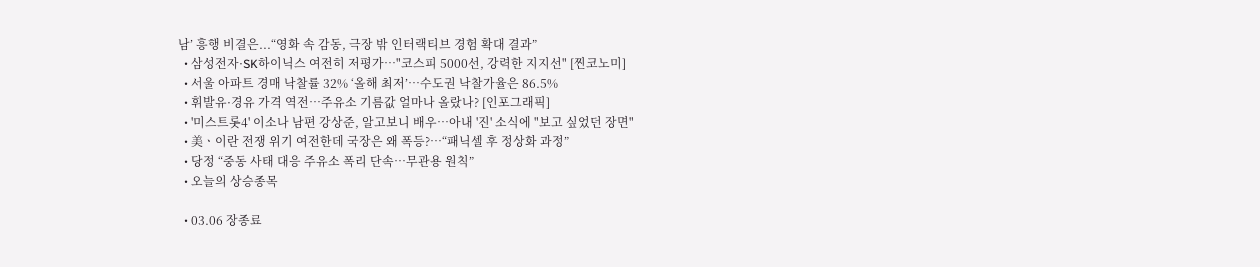남’ 흥행 비결은...“영화 속 감동, 극장 밖 인터랙티브 경험 확대 결과”
  • 삼성전자·SK하이닉스 여전히 저평가…"코스피 5000선, 강력한 지지선" [찐코노미]
  • 서울 아파트 경매 낙찰률 32% ‘올해 최저’⋯수도권 낙찰가율은 86.5%
  • 휘발유·경유 가격 역전…주유소 기름값 얼마나 올랐나? [인포그래픽]
  • '미스트롯4' 이소나 남편 강상준, 알고보니 배우⋯아내 '진' 소식에 "보고 싶었던 장면"
  • 美ㆍ이란 전쟁 위기 여전한데 국장은 왜 폭등?⋯“패닉셀 후 정상화 과정”
  • 당정 “중동 사태 대응 주유소 폭리 단속…무관용 원칙”
  • 오늘의 상승종목

  • 03.06 장종료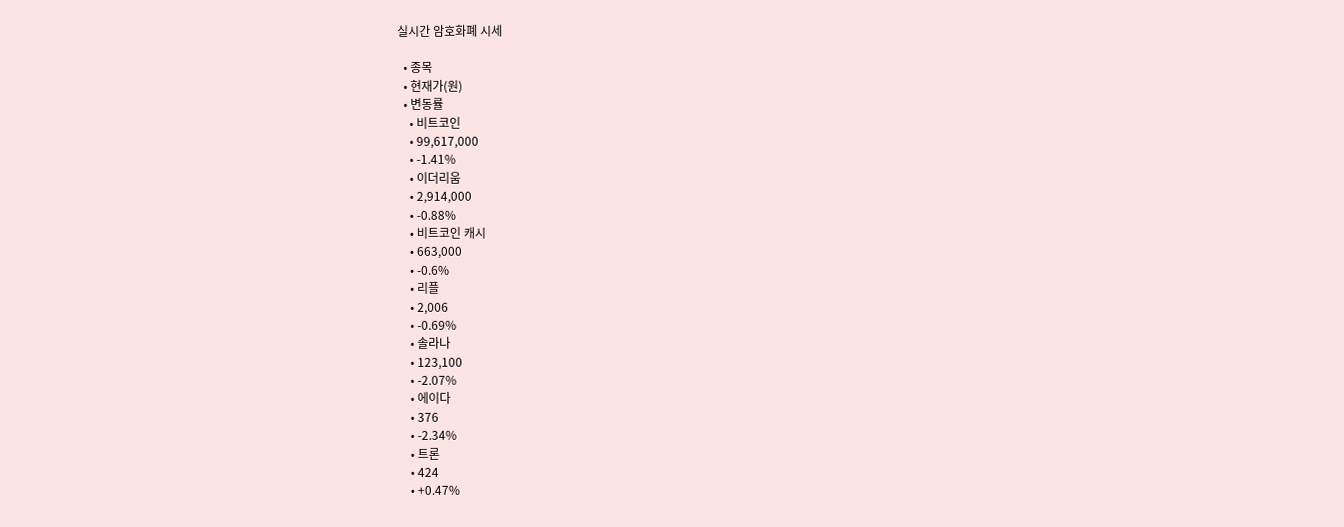실시간 암호화폐 시세

  • 종목
  • 현재가(원)
  • 변동률
    • 비트코인
    • 99,617,000
    • -1.41%
    • 이더리움
    • 2,914,000
    • -0.88%
    • 비트코인 캐시
    • 663,000
    • -0.6%
    • 리플
    • 2,006
    • -0.69%
    • 솔라나
    • 123,100
    • -2.07%
    • 에이다
    • 376
    • -2.34%
    • 트론
    • 424
    • +0.47%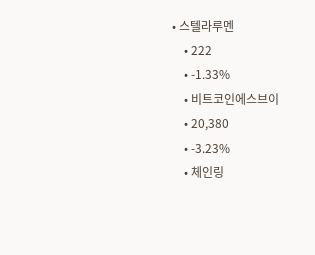• 스텔라루멘
    • 222
    • -1.33%
    • 비트코인에스브이
    • 20,380
    • -3.23%
    • 체인링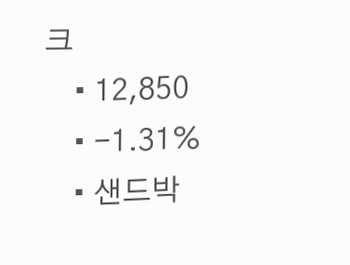크
    • 12,850
    • -1.31%
    • 샌드박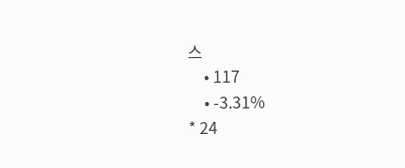스
    • 117
    • -3.31%
* 24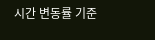시간 변동률 기준